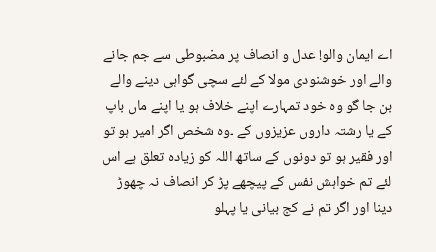اے ایمان والو! عدل و انصاف پر مضبوطی سے جم جانے والے اور خوشنودی مولا کے لئے سچی گواہی دینے والے بن جا گو وہ خود تمہارے اپنے خلاف ہو یا اپنے ماں باپ کے یا رشتہ داروں عزیزوں کے ۔وہ شخص اگر امیر ہو تو اور فقیر ہو تو دونوں کے ساتھ اللہ کو زیادہ تعلق ہے اس لئے تم خواہش نفس کے پیچھے پڑ کر انصاف نہ چھوڑ دینا اور اگر تم نے کج بیانی یا پہلو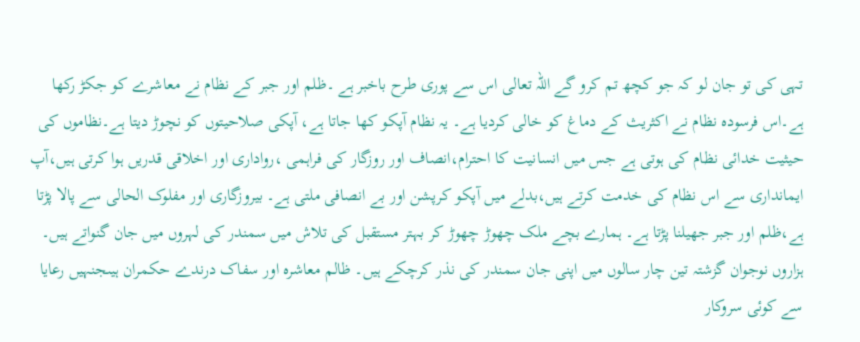تہی کی تو جان لو کہ جو کچھ تم کرو گے اللہ تعالی اس سے پوری طرح باخبر ہے ۔ظلم اور جبر کے نظام نے معاشرے کو جکڑ رکھا ہے۔اس فرسودہ نظام نے اکثریث کے دماغ کو خالی کردیا ہے۔ یہ نظام آپکو کھا جاتا ہے، آپکی صلاحیتوں کو نچوڑ دیتا ہے۔نظاموں کی حیثیت خدائی نظام کی ہوتی ہے جس میں انسانیت کا احترام،انصاف اور روزگار کی فراہمی ،رواداری اور اخلاقی قدریں ہوا کرتی ہیں،آپ ایمانداری سے اس نظام کی خدمت کرتے ہیں،بدلے میں آپکو کرپشن اور بے انصافی ملتی ہے۔ بیروزگاری اور مفلوک الحالی سے پالا پڑتا ہے،ظلم اور جبر جھیلنا پڑتا ہے۔ ہمارے بچے ملک چھوڑ چھوڑ کر بہتر مستقبل کی تلاش میں سمندر کی لہروں میں جان گنواتے ہیں۔ ہزاروں نوجوان گزشتہ تین چار سالوں میں اپنی جان سمندر کی نذر کرچکے ہیں۔ ظالم معاشرہ اور سفاک درندے حکمران ہیںجنہیں رعایا سے کوئی سروکار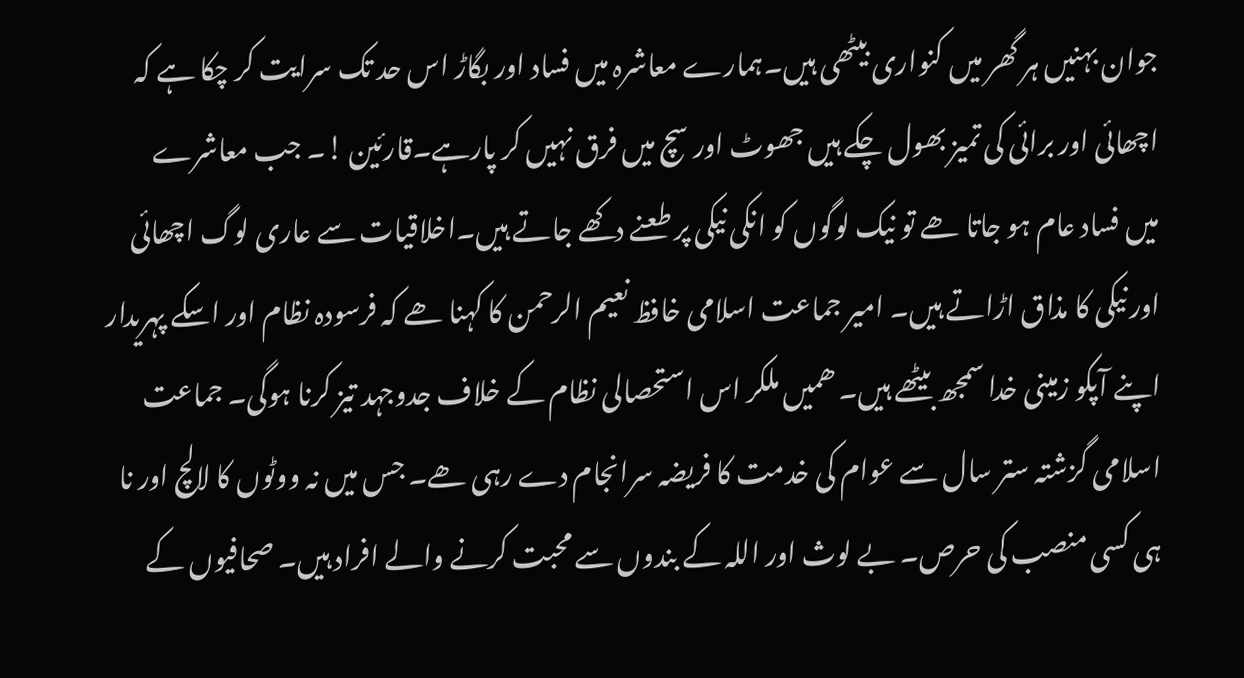جوان بہنیں ہر گھر میں کنواری بیٹھی ہیں۔ہمارے معاشرہ میں فساد اور بگاڑ اس حد تک سرایت کر چکا ہے کہ اچھائی اور برائی کی تمیز بھول چکے ہیں جھوٹ اور سچ میں فرق نہیں کر پارہے۔قارئین !۔ جب معاشرے میں فساد عام ہو جاتا ھے تو نیک لوگوں کو انکی نیکی پر طعنے دکھے جاتے ہیں۔اخلاقیات سے عاری لوگ اچھائی اور نیکی کا مذاق اڑاتے ہیں۔ امیر جماعت اسلامی خافظ نعیم الرحمن کا کہنا ھے کہ فرسودہ نظام اور اسکے پہریدار اپنے آپکو زمینی خدا سمجھ بیٹھے ہیں۔ ھمیں ملکر اس استحصالی نظام کے خلاف جدوجہد تیز کرنا ہوگی۔ جماعت اسلامی گزشتہ ستر سال سے عوام کی خدمت کا فریضہ سرانجام دے رہی ھے۔ جس میں نہ ووٹوں کا لالچ اور نا ہی کسی منصب کی حرص۔ بے لوث اور اللہ کے بندوں سے محبت کرنے والے افراد ہیں۔ صحافیوں کے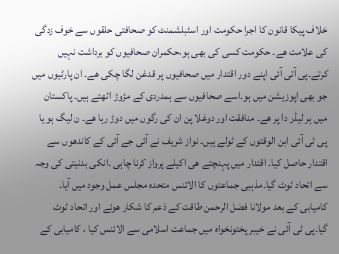خلاف پیکا قانون کا اجرا حکومت اور اسٹبلشمنٹ کو صحافتی حلقوں سے خوف زدگی کی علامت ھے۔ حکومت کسی کی بھی ہو،حکمران صحافیوں کو برداشت نہیں کرتے۔پی آتی آئی اپنے دور اقتدار میں صحافیوں پر قدغن لگا چکی ھے۔ ان پارٹیوں میں جو بھی اپوزیشن میں ہو۔اسے صحافیوں سے ہمدردی کے مڑوڑ اٹھتے ہیں۔ پاکستان میں ہر لیڈر دا پر ھے۔ منافقت اور دوغلا پن ان کی رگوں میں دوڑ رہا ھے۔ ن لیگ ہو یا پی ٹی آئی ابن الوقتوں کے ٹولے ہیں۔ نواز شریف نے آئی جے آئی کے کاندھوں سے اقتدار حاصل کیا۔ اقتدار میں پہنچتے ھی اکیلے پرواز کرنا چاہی ۔انکی بدنیتی کی وجہ سے اتحاد ٹوٹ گیا۔مذہبی جماعتوں کا الائنس متحدہ مجلس عمل وجود میں آیا۔ کامیابی کے بعد مولانا فضل الرحمن طاقت کے ذعم کا شکار ھوئے اور اتحاد ٹوٹ گیا۔پی ٹی آئی نے خیبر پختونخواہ میں جماعت اسلامی سے الائنس کیا ، کامیابی کے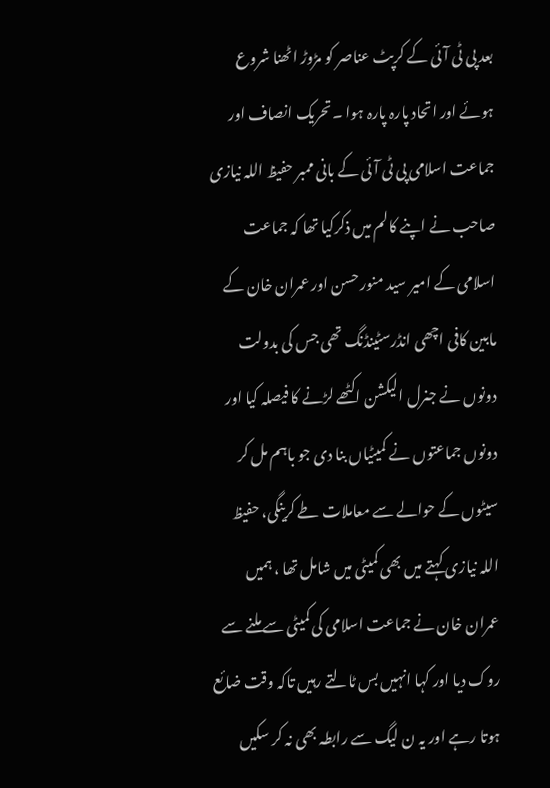بعد پی ٹی آئی کے کرپٹ عناصر کو مڑوڑ اٹھنا شروع ہوئے اور اتحاد پارہ پارہ ہوا ۔تحریک انصاف اور جماعت اسلامی پی ٹی آئی کے بانی ممبر حفیظ اللہ نیازی صاحب نے اپنے کالم میں ذکرکیا تھا کہ جماعت اسلامی کے امیر سید منورحسن اور عمران خان کے مابین کافی اچھی انڈرسٹینڈنگ تھی جس کی بدولت دونوں نے جنرل الیکشن اکٹھے لڑنے کا فیصلہ کیا اور دونوں جماعتوں نے کمیٹیاں بنا دی جو باہم مل کر سیٹوں کے حوالے سے معاملات طے کرینگی، حفیظ اللہ نیازی کہتے میں بھی کمیٹی میں شامل تھا ، ہمیں عمران خان نے جماعت اسلامی کی کمیٹی سے ملنے سے روک دیا اور کہا انہیں بس ٹالتے رہیں تاکہ وقت ضائع ہوتا رہے اور یہ ن لیگ سے رابطہ بھی نہ کر سکیں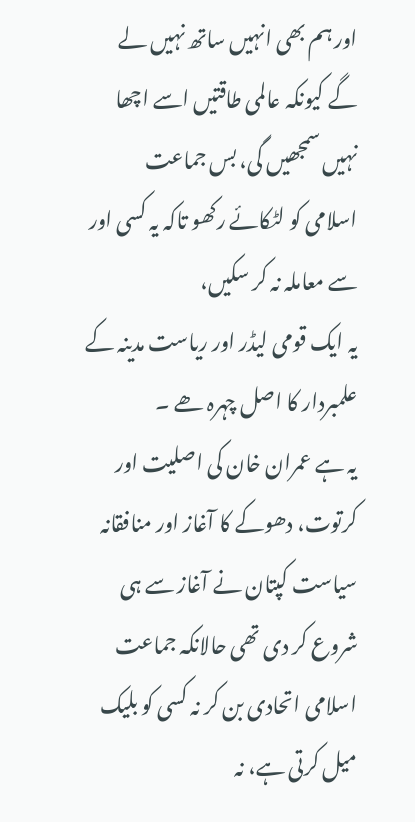اور ہم بھی انہیں ساتھ نہیں لے گے کیونکہ عالمی طاقتیں اسے اچھا نہیں سمجھیں گی، بس جماعت اسلامی کو لٹکائے رکھو تاکہ یہ کسی اور سے معاملہ نہ کر سکیں،
یہ ایک قومی لیڈر اور ریاست مدینہ کے علمبردار کا اصل چہرہ ھے ۔
یہ ہے عمران خان کی اصلیت اور کرتوت، دھوکے کا آغاز اور منافقانہ سیاست کپتان نے آغاز سے ہی شروع کر دی تھی حالانکہ جماعت اسلامی اتحادی بن کر نہ کسی کو بلیک میل کرتی ہے، نہ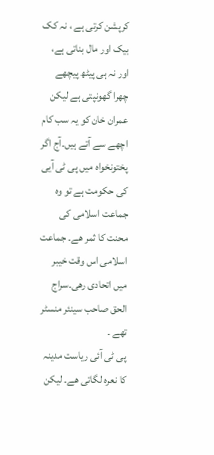کرپشن کرتی ہے ، نہ کک بیک اور مال بناتی ہے، اور نہ ہی پیٹھ پیچھے چھرا گھونپتی ہے لیکن عمران خان کو یہ سب کام اچھے سے آتے ہیں۔آج اگر پختونخواہ میں پی ٹی آیی کی حکومت ہے تو وہ جماعت اسلامی کی محنت کا ثمر ھے۔ جماعت اسلامی اس وقت خیبر میں اتحادی رھی۔سراج الحق صاحب سینئر منسٹر تھے ۔
پی ٹی آئی ریاست مدینہ کا نعرہ لگاتی ھے۔ لیکن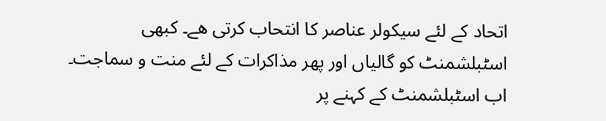اتحاد کے لئے سیکولر عناصر کا انتحاب کرتی ھے۔ کبھی اسٹبلشمنٹ کو گالیاں اور پھر مذاکرات کے لئے منت و سماجت۔
اب اسٹبلشمنٹ کے کہنے پر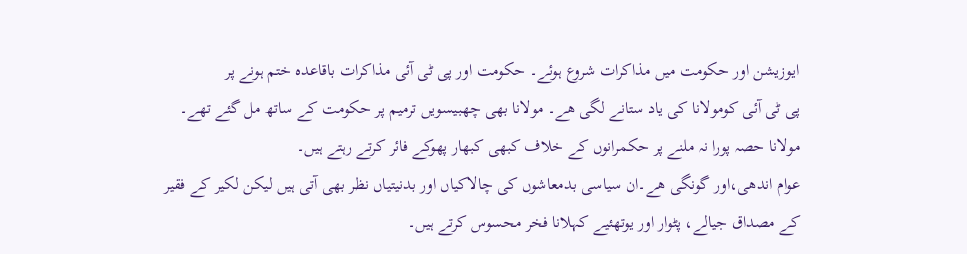ایوزیشن اور حکومت میں مذاکرات شروع ہوئے۔ حکومت اور پی ٹی آئی مذاکرات باقاعدہ ختم ہونے پر
پی ٹی آئی کومولانا کی یاد ستانے لگی ھے۔ مولانا بھی چھبیسویں ترمیم پر حکومت کے ساتھ مل گئے تھے۔ مولانا حصہ پورا نہ ملنے پر حکمرانوں کے خلاف کبھی کبھار پھوکے فائر کرتے رہتے ہیں۔
عوام اندھی،اور گونگی ھے۔ان سیاسی بدمعاشوں کی چالاکیاں اور بدنیتیاں نظر بھی آتی ہیں لیکن لکیر کے فقیر کے مصداق جیالے، پٹوار اور یوتھئیے کہلانا فخر محسوس کرتے ہیں۔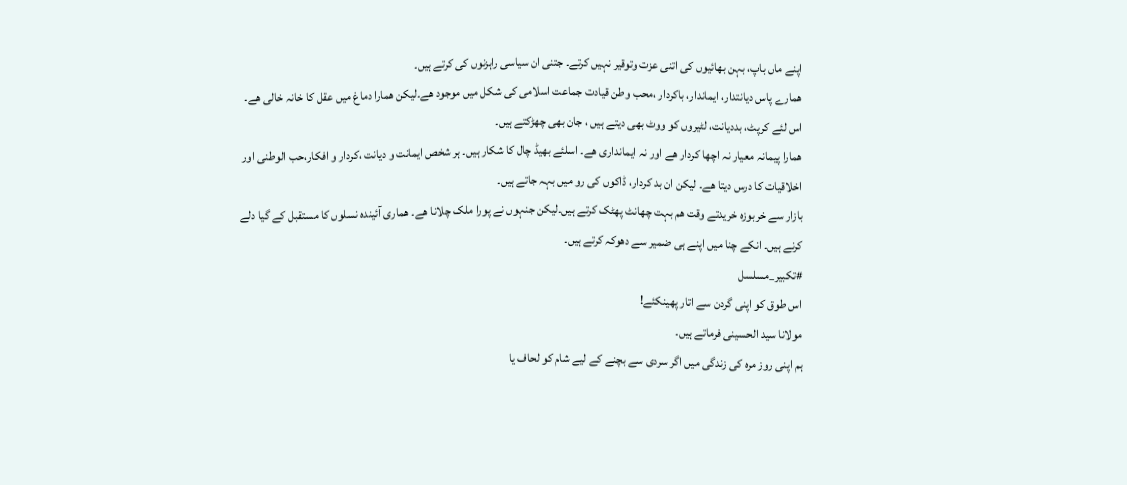اپنے ماں باپ، بہن بھائیوں کی اتنی عزت وتوقیر نہیں کرتے۔ جتنی ان سیاسی راہزنوں کی کرتے ہیں۔
ھمارے پاس دیانتدار، ایماندار، باکردار ،محب وطن قیادت جماعت اسلامی کی شکل میں موجود ھے۔لیکن ھمارا دماغ میں عقل کا خانہ خالی ھے۔ اس لئے کرپٹ، بددیانت، لٹیروں کو ووٹ بھی دیتے ہیں ، جان بھی چھڑکتے ہیں۔
ھمارا پیمانہ معیار نہ اچھا کردار ھے اور نہ ایمانداری ھے۔ اسلئے بھیڈ چال کا شکار ہیں۔ ہر شخص ایمانت و دیانت ،کردار و افکار،حب الوطنی اور اخلاقیات کا درس دیتا ھے۔ لیکن ان بد کردار، ڈاکوں کی رو میں بہہ جاتے ہیں۔
بازار سے خربوزہ خریدتے وقت ھم بہت چھانٹ پھٹک کرتے ہیں۔لیکن جنہوں نے پورا ملک چلانا ھے۔ ھماری آئیندہ نسلوں کا مستقبل کے گیا دلے کرنے ہیں۔ انکے چنا میں اپنے ہی ضمیر سے دھوکہ کرتے ہیں۔
#تکبیر_مسلسل
اس طوق کو اپنی گردن سے اتار پھینکئے!
مولانا سید الحسینی فرماتے ہیں۔
ہم اپنی روز مرہ کی زندگی میں اگر سردی سے بچنے کے لیے شام کو لحاف یا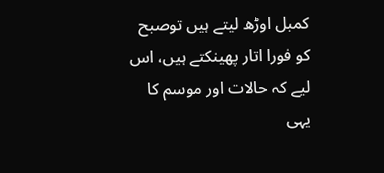کمبل اوڑھ لیتے ہیں توصبح کو فورا اتار پھینکتے ہیں، اس لیے کہ حالات اور موسم کا یہی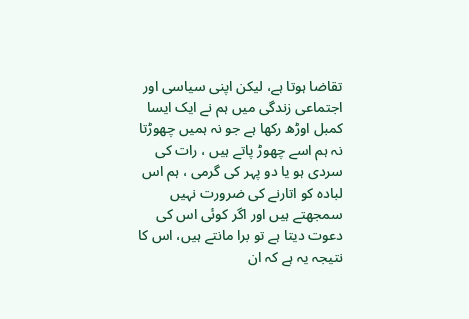تقاضا ہوتا ہے، لیکن اپنی سیاسی اور اجتماعی زندگی میں ہم نے ایک ایسا کمبل اوڑھ رکھا ہے جو نہ ہمیں چھوڑتا نہ ہم اسے چھوڑ پاتے ہیں ، رات کی سردی ہو یا دو پہر کی گرمی ، ہم اس لبادہ کو اتارنے کی ضرورت نہیں سمجھتے ہیں اور اگر کوئی اس کی دعوت دیتا ہے تو برا مانتے ہیں، اس کا نتیجہ یہ ہے کہ ان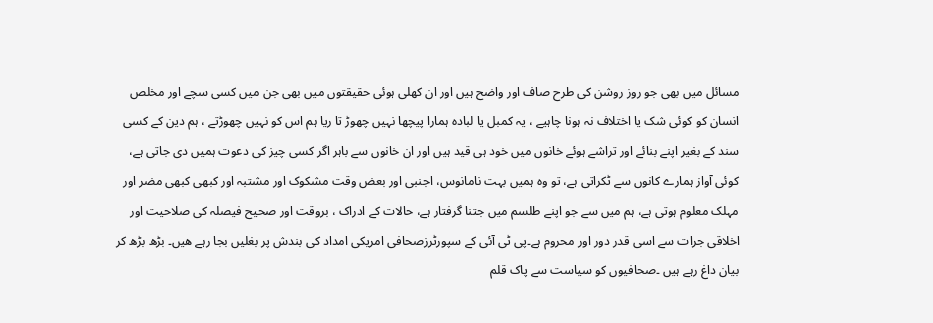مسائل میں بھی جو روز روشن کی طرح صاف اور واضح ہیں اور ان کھلی ہوئی حقیقتوں میں بھی جن میں کسی سچے اور مخلص انسان کو کوئی شک یا اختلاف نہ ہونا چاہیے ، یہ کمبل یا لبادہ ہمارا پیچھا نہیں چھوڑ تا ریا ہم اس کو نہیں چھوڑتے ، ہم دین کے کسی سند کے بغیر اپنے بنائے اور تراشے ہوئے خانوں میں خود ہی قید ہیں اور ان خانوں سے باہر اگر کسی چیز کی دعوت ہمیں دی جاتی ہے، کوئی آواز ہمارے کانوں سے ٹکراتی ہے، تو وہ ہمیں بہت نامانوس، اجنبی اور بعض وقت مشکوک اور مشتبہ اور کبھی کبھی مضر اور مہلک معلوم ہوتی ہے، ہم میں سے جو اپنے طلسم میں جتنا گرفتار ہے، حالات کے ادراک ، بروقت اور صحیح فیصلہ کی صلاحیت اور اخلاقی جرات سے اسی قدر دور اور محروم ہے۔پی ٹی آئی کے سپورٹرزصحافی امریکی امداد کی بندش پر بغلیں بجا رہے ھیں۔ بڑھ بڑھ کر بیان داغ رہے ہیں ۔صحافیوں کو سیاست سے پاک قلم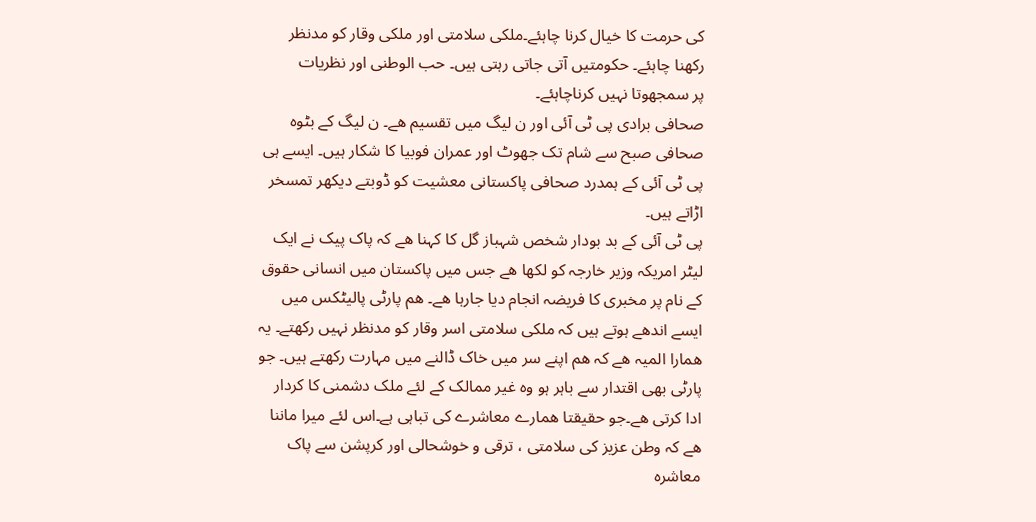کی حرمت کا خیال کرنا چاہئے۔ملکی سلامتی اور ملکی وقار کو مدنظر رکھنا چاہئے۔ حکومتیں آتی جاتی رہتی ہیں۔ حب الوطنی اور نظریات
پر سمجھوتا نہیں کرناچاہئے۔
صحافی برادی پی ٹی آئی اور ن لیگ میں تقسیم ھے۔ ن لیگ کے بٹوہ صحافی صبح سے شام تک جھوٹ اور عمران فوبیا کا شکار ہیں۔ ایسے ہی پی ٹی آئی کے ہمدرد صحافی پاکستانی معشیت کو ڈوبتے دیکھر تمسخر اڑاتے ہیں۔
پی ٹی آئی کے بد بودار شخص شہباز گل کا کہنا ھے کہ پاک پیک نے ایک لیٹر امریکہ وزیر خارجہ کو لکھا ھے جس میں پاکستان میں انسانی حقوق کے نام پر مخبری کا فریضہ انجام دیا جارہا ھے۔ ھم پارٹی پالیٹکس میں ایسے اندھے ہوتے ہیں کہ ملکی سلامتی اسر وقار کو مدنظر نہیں رکھتے۔ یہ ھمارا المیہ ھے کہ ھم اپنے سر میں خاک ڈالنے میں مہارت رکھتے ہیں۔ جو پارٹی بھی اقتدار سے باہر ہو وہ غیر ممالک کے لئے ملک دشمنی کا کردار ادا کرتی ھے۔جو حقیقتا ھمارے معاشرے کی تباہی ہے۔اس لئے میرا ماننا ھے کہ وطن عزیز کی سلامتی ، ترقی و خوشحالی اور کرپشن سے پاک معاشرہ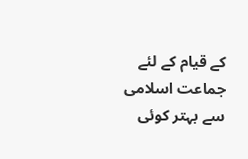کے قیام کے لئے جماعت اسلامی سے بہتر کوئی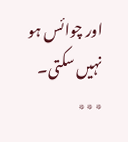اور چوائس ہو نہیں سکتی۔
٭٭٭